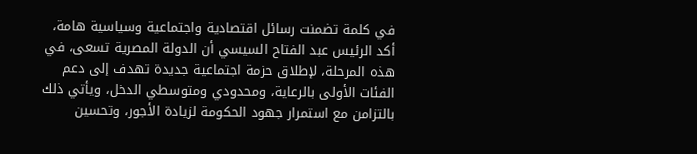في كلمة تضمنت رسائل اقتصادية واجتماعية وسياسية هامة، أكد الرئيس عبد الفتاح السيسي أن الدولة المصرية تسعى، في هذه المرحلة، لإطلاق حزمة اجتماعية جديدة تهدف إلى دعم الفئات الأولى بالرعاية، ومحدودي ومتوسطي الدخل، ويأتي ذلك بالتزامن مع استمرار جهود الحكومة لزيادة الأجور، وتحسين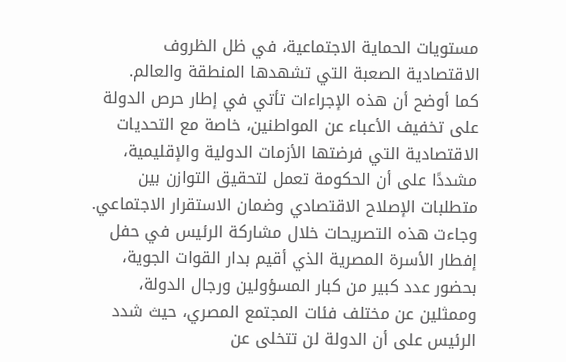مستويات الحماية الاجتماعية، في ظل الظروف الاقتصادية الصعبة التي تشهدها المنطقة والعالم.
كما أوضح أن هذه الإجراءات تأتي في إطار حرص الدولة على تخفيف الأعباء عن المواطنين، خاصة مع التحديات الاقتصادية التي فرضتها الأزمات الدولية والإقليمية، مشددًا على أن الحكومة تعمل لتحقيق التوازن بين متطلبات الإصلاح الاقتصادي وضمان الاستقرار الاجتماعي.
وجاءت هذه التصريحات خلال مشاركة الرئيس في حفل إفطار الأسرة المصرية الذي أقيم بدار القوات الجوية، بحضور عدد كبير من كبار المسؤولين ورجال الدولة، وممثلين عن مختلف فئات المجتمع المصري، حيث شدد الرئيس على أن الدولة لن تتخلى عن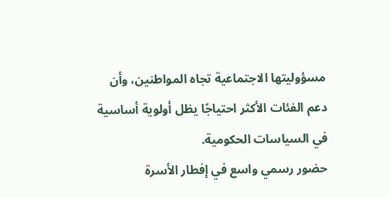مسؤوليتها الاجتماعية تجاه المواطنين، وأن دعم الفئات الأكثر احتياجًا يظل أولوية أساسية في السياسات الحكومية.
حضور رسمي واسع في إفطار الأسرة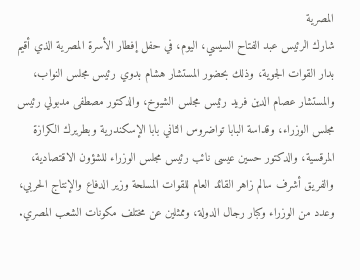المصرية
شارك الرئيس عبد الفتاح السيسي، اليوم، في حفل إفطار الأسرة المصرية الذي أقيم بدار القوات الجوية، وذلك بحضور المستشار هشام بدوي رئيس مجلس النواب، والمستشار عصام الدين فريد رئيس مجلس الشيوخ، والدكتور مصطفى مدبولي رئيس مجلس الوزراء، وقداسة البابا تواضروس الثاني بابا الإسكندرية وبطريرك الكرازة المرقسية، والدكتور حسين عيسى نائب رئيس مجلس الوزراء للشؤون الاقتصادية، والفريق أشرف سالم زاهر القائد العام للقوات المسلحة وزير الدفاع والإنتاج الحربي، وعدد من الوزراء وكبار رجال الدولة، وممثلين عن مختلف مكونات الشعب المصري.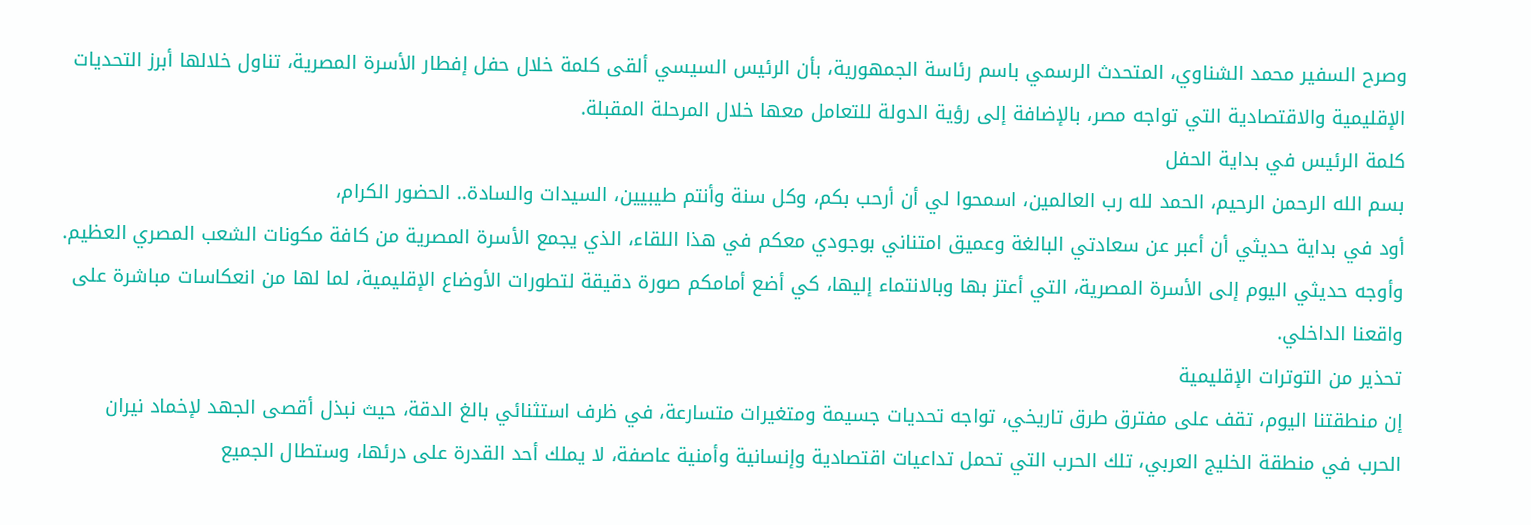وصرح السفير محمد الشناوي، المتحدث الرسمي باسم رئاسة الجمهورية، بأن الرئيس السيسي ألقى كلمة خلال حفل إفطار الأسرة المصرية، تناول خلالها أبرز التحديات الإقليمية والاقتصادية التي تواجه مصر، بالإضافة إلى رؤية الدولة للتعامل معها خلال المرحلة المقبلة.
كلمة الرئيس في بداية الحفل
بسم الله الرحمن الرحيم، الحمد لله رب العالمين، اسمحوا لي أن أرحب بكم، وكل سنة وأنتم طيبيين، السيدات والسادة.. الحضور الكرام،
أود في بداية حديثي أن أعبر عن سعادتي البالغة وعميق امتناني بوجودي معكم في هذا اللقاء، الذي يجمع الأسرة المصرية من كافة مكونات الشعب المصري العظيم.
وأوجه حديثي اليوم إلى الأسرة المصرية، التي أعتز بها وبالانتماء إليها، كي أضع أمامكم صورة دقيقة لتطورات الأوضاع الإقليمية، لما لها من انعكاسات مباشرة على واقعنا الداخلي.
تحذير من التوترات الإقليمية
إن منطقتنا اليوم، تقف على مفترق طرق تاريخي، تواجه تحديات جسيمة ومتغيرات متسارعة، في ظرف استثنائي بالغ الدقة، حيث نبذل أقصى الجهد لإخماد نيران الحرب في منطقة الخليج العربي، تلك الحرب التي تحمل تداعيات اقتصادية وإنسانية وأمنية عاصفة، لا يملك أحد القدرة على درئها، وستطال الجميع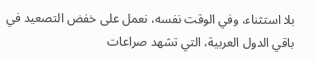بلا استثناء، وفي الوقت نفسه، نعمل على خفض التصعيد في باقي الدول العربية، التي تشهد صراعات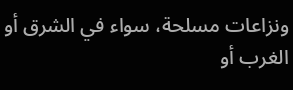ونزاعات مسلحة، سواء في الشرق أو الغرب أو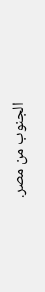الجنوب من مصر.